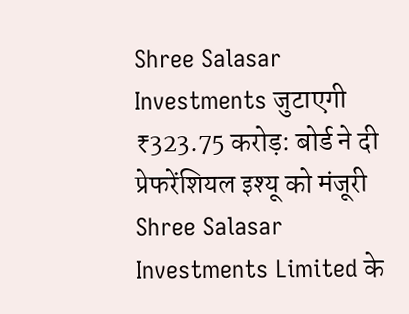Shree Salasar Investments जुटाएगी ₹323.75 करोड़: बोर्ड ने दी प्रेफरेंशियल इश्यू को मंजूरी
Shree Salasar Investments Limited के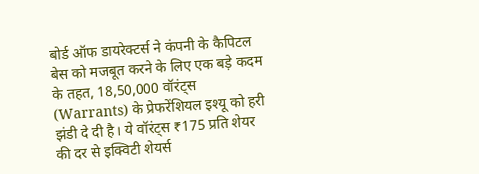बोर्ड ऑफ डायरेक्टर्स ने कंपनी के कैपिटल बेस को मजबूत करने के लिए एक बड़े कदम के तहत, 18,50,000 वॉरंट्स (Warrants) के प्रेफरेंशियल इश्यू को हरी झंडी दे दी है। ये वॉरंट्स ₹175 प्रति शेयर की दर से इक्विटी शेयर्स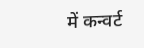में कन्वर्ट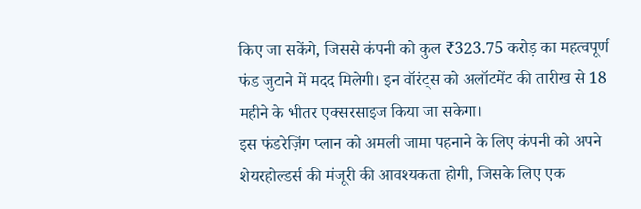किए जा सकेंगे, जिससे कंपनी को कुल ₹323.75 करोड़ का महत्वपूर्ण फंड जुटाने में मदद मिलेगी। इन वॉरंट्स को अलॉटमेंट की तारीख से 18 महीने के भीतर एक्सरसाइज किया जा सकेगा।
इस फंडरेज़िंग प्लान को अमली जामा पहनाने के लिए कंपनी को अपने शेयरहोल्डर्स की मंजूरी की आवश्यकता होगी, जिसके लिए एक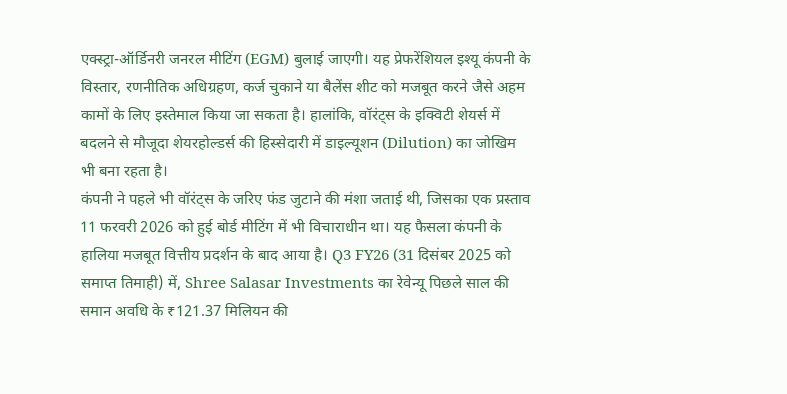एक्स्ट्रा-ऑर्डिनरी जनरल मीटिंग (EGM) बुलाई जाएगी। यह प्रेफरेंशियल इश्यू कंपनी के विस्तार, रणनीतिक अधिग्रहण, कर्ज चुकाने या बैलेंस शीट को मजबूत करने जैसे अहम कामों के लिए इस्तेमाल किया जा सकता है। हालांकि, वॉरंट्स के इक्विटी शेयर्स में बदलने से मौजूदा शेयरहोल्डर्स की हिस्सेदारी में डाइल्यूशन (Dilution) का जोखिम भी बना रहता है।
कंपनी ने पहले भी वॉरंट्स के जरिए फंड जुटाने की मंशा जताई थी, जिसका एक प्रस्ताव 11 फरवरी 2026 को हुई बोर्ड मीटिंग में भी विचाराधीन था। यह फैसला कंपनी के हालिया मजबूत वित्तीय प्रदर्शन के बाद आया है। Q3 FY26 (31 दिसंबर 2025 को समाप्त तिमाही) में, Shree Salasar Investments का रेवेन्यू पिछले साल की समान अवधि के ₹121.37 मिलियन की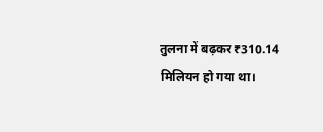तुलना में बढ़कर ₹310.14 मिलियन हो गया था।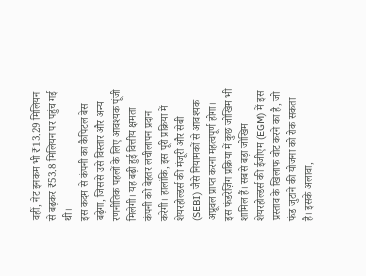वहीं, नेट इनकम भी ₹13.29 मिलियन से बढ़कर ₹53.8 मिलियन पर पहुंच गई थी।
इस कदम से कंपनी का कैपिटल बेस बढ़ेगा, जिससे उसे विस्तार और अन्य रणनीतिक पहलों के लिए आवश्यक पूंजी मिलेगी। यह बढ़ी हुई वित्तीय क्षमता कंपनी को बेहतर लचीलापन प्रदान करेगी। हालांकि, इस पूरी प्रक्रिया में शेयरहोल्डर्स की मंजूरी और सेबी (SEBI) जैसे नियामकों से आवश्यक अप्रूवल प्राप्त करना महत्वपूर्ण होगा।
इस फंडरेज़िंग प्रक्रिया में कुछ जोखिम भी शामिल हैं। सबसे बड़ा जोखिम शेयरहोल्डर्स की ईजीएम (EGM) में इस प्रस्ताव के खिलाफ वोट करने का है, जो फंड जुटाने की योजना को रोक सकता है। इसके अलावा,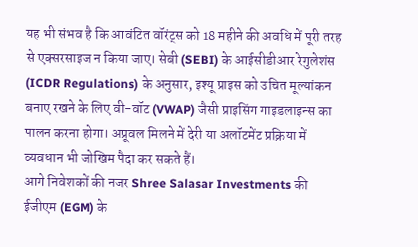यह भी संभव है कि आवंटित वॉरंट्स को 18 महीने की अवधि में पूरी तरह से एक्सरसाइज न किया जाए। सेबी (SEBI) के आईसीडीआर रेगुलेशंस (ICDR Regulations) के अनुसार, इश्यू प्राइस को उचित मूल्यांकन बनाए रखने के लिए वी-वॉट (VWAP) जैसी प्राइसिंग गाइडलाइन्स का पालन करना होगा। अप्रूवल मिलने में देरी या अलॉटमेंट प्रक्रिया में व्यवधान भी जोखिम पैदा कर सकते हैं।
आगे निवेशकों की नजर Shree Salasar Investments की ईजीएम (EGM) के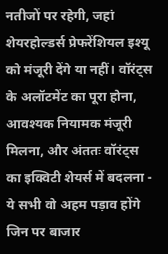नतीजों पर रहेगी, जहां शेयरहोल्डर्स प्रेफरेंशियल इश्यू को मंजूरी देंगे या नहीं। वॉरंट्स के अलॉटमेंट का पूरा होना, आवश्यक नियामक मंजूरी मिलना, और अंततः वॉरंट्स का इक्विटी शेयर्स में बदलना - ये सभी वो अहम पड़ाव होंगे जिन पर बाजार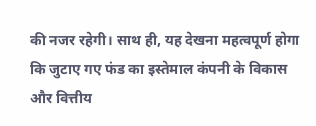की नजर रहेगी। साथ ही, यह देखना महत्वपूर्ण होगा कि जुटाए गए फंड का इस्तेमाल कंपनी के विकास और वित्तीय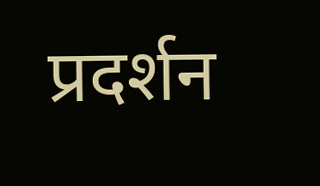प्रदर्शन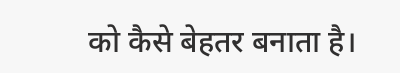को कैसे बेहतर बनाता है।